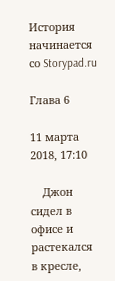История начинается со Storypad.ru

Глава 6

11 марта 2018, 17:10

    Джон сидел в офисе и растекался в кресле,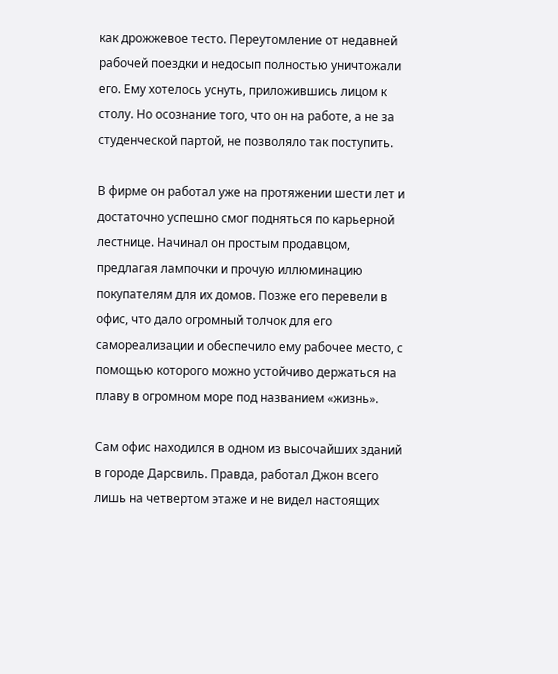как дрожжевое тесто. Переутомление от недавней рабочей поездки и недосып полностью уничтожали его. Ему хотелось уснуть, приложившись лицом к столу. Но осознание того, что он на работе, а не за студенческой партой, не позволяло так поступить.

В фирме он работал уже на протяжении шести лет и достаточно успешно смог подняться по карьерной лестнице. Начинал он простым продавцом, предлагая лампочки и прочую иллюминацию покупателям для их домов. Позже его перевели в офис, что дало огромный толчок для его самореализации и обеспечило ему рабочее место, с помощью которого можно устойчиво держаться на плаву в огромном море под названием «жизнь».

Сам офис находился в одном из высочайших зданий в городе Дарсвиль. Правда, работал Джон всего лишь на четвертом этаже и не видел настоящих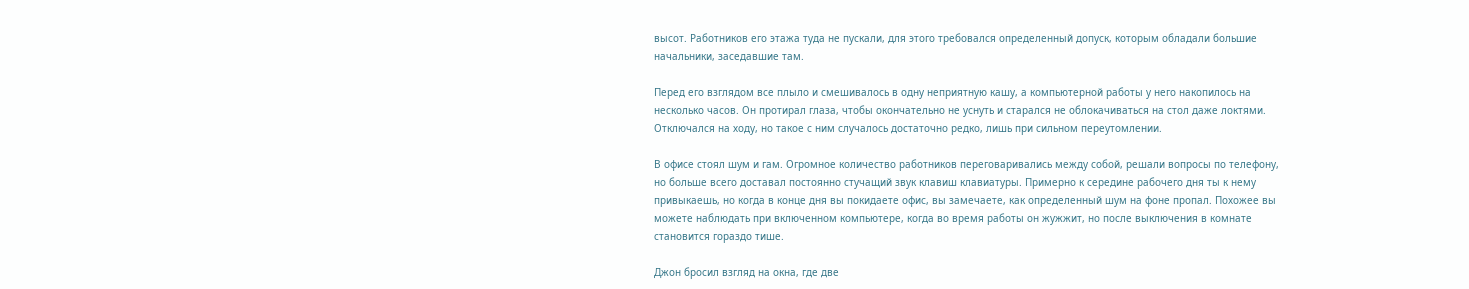высот. Работников его этажа туда не пускали, для этого требовался определенный допуск, которым обладали большие начальники, заседавшие там.

Перед его взглядом все плыло и смешивалось в одну неприятную кашу, а компьютерной работы у него накопилось на несколько часов. Он протирал глаза, чтобы окончательно не уснуть и старался не облокачиваться на стол даже локтями. Отключался на ходу, но такое с ним случалось достаточно редко, лишь при сильном переутомлении.

В офисе стоял шум и гам. Огромное количество работников переговаривались между собой, решали вопросы по телефону, но больше всего доставал постоянно стучащий звук клавиш клавиатуры. Примерно к середине рабочего дня ты к нему привыкаешь, но когда в конце дня вы покидаете офис, вы замечаете, как определенный шум на фоне пропал. Похожее вы можете наблюдать при включенном компьютере, когда во время работы он жужжит, но после выключения в комнате становится гораздо тише.

Джон бросил взгляд на окна, где две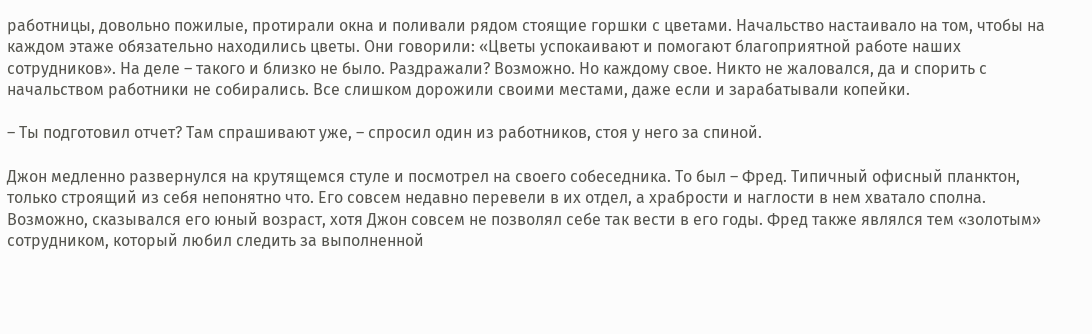работницы, довольно пожилые, протирали окна и поливали рядом стоящие горшки с цветами. Начальство настаивало на том, чтобы на каждом этаже обязательно находились цветы. Они говорили: «Цветы успокаивают и помогают благоприятной работе наших сотрудников». На деле – такого и близко не было. Раздражали? Возможно. Но каждому свое. Никто не жаловался, да и спорить с начальством работники не собирались. Все слишком дорожили своими местами, даже если и зарабатывали копейки.

– Ты подготовил отчет? Там спрашивают уже, – спросил один из работников, стоя у него за спиной.

Джон медленно развернулся на крутящемся стуле и посмотрел на своего собеседника. То был – Фред. Типичный офисный планктон, только строящий из себя непонятно что. Его совсем недавно перевели в их отдел, а храбрости и наглости в нем хватало сполна. Возможно, сказывался его юный возраст, хотя Джон совсем не позволял себе так вести в его годы. Фред также являлся тем «золотым» сотрудником, который любил следить за выполненной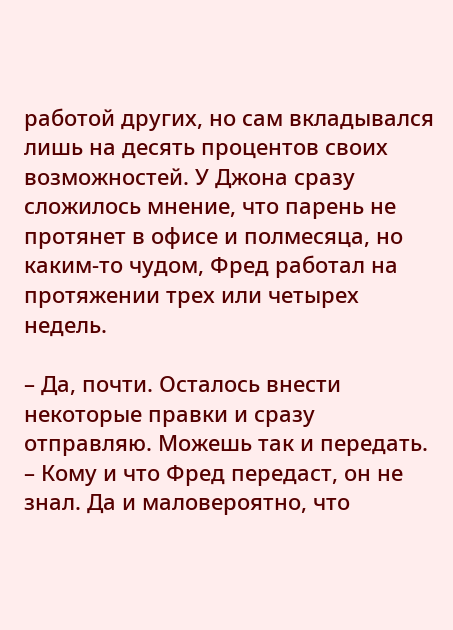работой других, но сам вкладывался лишь на десять процентов своих возможностей. У Джона сразу сложилось мнение, что парень не протянет в офисе и полмесяца, но каким-то чудом, Фред работал на протяжении трех или четырех недель.

– Да, почти. Осталось внести некоторые правки и сразу отправляю. Можешь так и передать. – Кому и что Фред передаст, он не знал. Да и маловероятно, что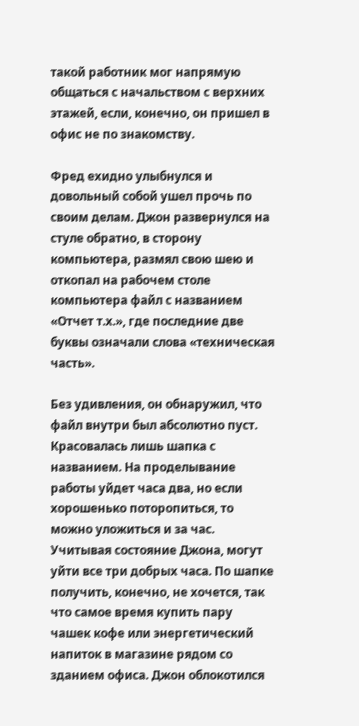такой работник мог напрямую общаться с начальством с верхних этажей, если, конечно, он пришел в офис не по знакомству.

Фред ехидно улыбнулся и довольный собой ушел прочь по своим делам. Джон развернулся на стуле обратно, в сторону компьютера, размял свою шею и откопал на рабочем столе компьютера файл с названием «Отчет т.х.», где последние две буквы означали слова «техническая часть».

Без удивления, он обнаружил, что файл внутри был абсолютно пуст. Красовалась лишь шапка с названием. На проделывание работы уйдет часа два, но если хорошенько поторопиться, то можно уложиться и за час. Учитывая состояние Джона, могут уйти все три добрых часа. По шапке получить, конечно, не хочется, так что самое время купить пару чашек кофе или энергетический напиток в магазине рядом со зданием офиса. Джон облокотился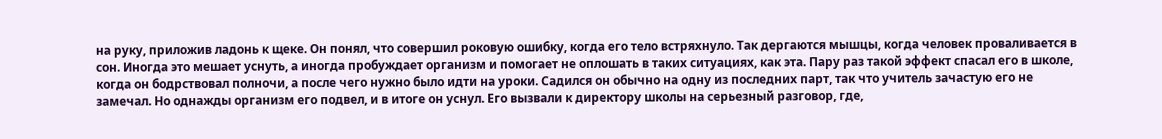на руку, приложив ладонь к щеке. Он понял, что совершил роковую ошибку, когда его тело встряхнуло. Так дергаются мышцы, когда человек проваливается в сон. Иногда это мешает уснуть, а иногда пробуждает организм и помогает не оплошать в таких ситуациях, как эта. Пару раз такой эффект спасал его в школе, когда он бодрствовал полночи, а после чего нужно было идти на уроки. Садился он обычно на одну из последних парт, так что учитель зачастую его не замечал. Но однажды организм его подвел, и в итоге он уснул. Его вызвали к директору школы на серьезный разговор, где,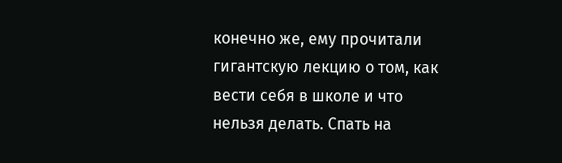конечно же, ему прочитали гигантскую лекцию о том, как вести себя в школе и что нельзя делать. Спать на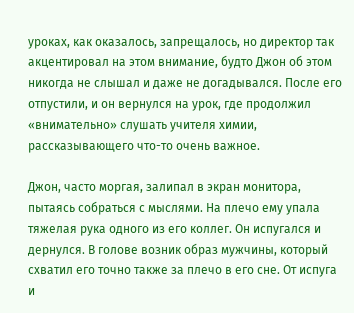уроках, как оказалось, запрещалось, но директор так акцентировал на этом внимание, будто Джон об этом никогда не слышал и даже не догадывался. После его отпустили, и он вернулся на урок, где продолжил «внимательно» слушать учителя химии, рассказывающего что-то очень важное.

Джон, часто моргая, залипал в экран монитора, пытаясь собраться с мыслями. На плечо ему упала тяжелая рука одного из его коллег. Он испугался и дернулся. В голове возник образ мужчины, который схватил его точно также за плечо в его сне. От испуга и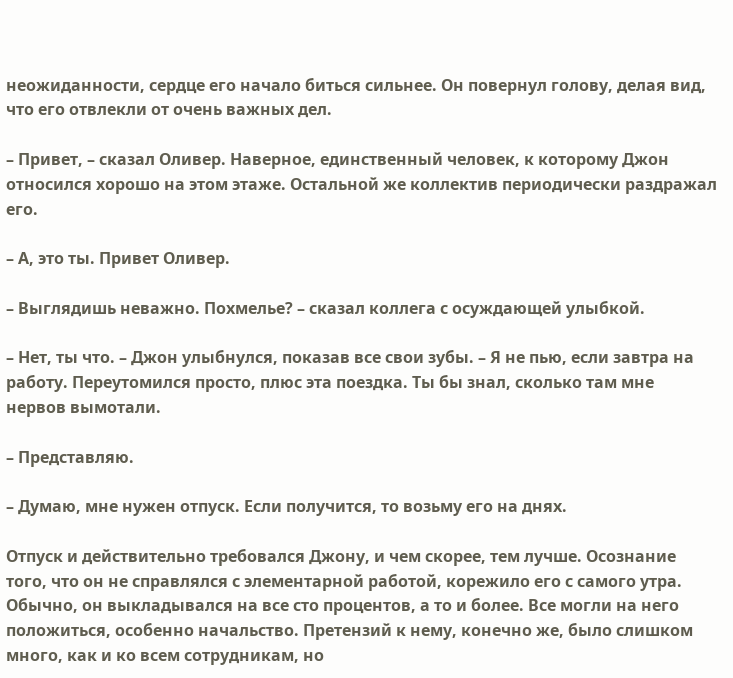неожиданности, сердце его начало биться сильнее. Он повернул голову, делая вид, что его отвлекли от очень важных дел.

– Привет, – сказал Оливер. Наверное, единственный человек, к которому Джон относился хорошо на этом этаже. Остальной же коллектив периодически раздражал его.

– А, это ты. Привет Оливер.

– Выглядишь неважно. Похмелье? – сказал коллега с осуждающей улыбкой.

– Нет, ты что. – Джон улыбнулся, показав все свои зубы. – Я не пью, если завтра на работу. Переутомился просто, плюс эта поездка. Ты бы знал, сколько там мне нервов вымотали.

– Представляю.

– Думаю, мне нужен отпуск. Если получится, то возьму его на днях.

Отпуск и действительно требовался Джону, и чем скорее, тем лучше. Осознание того, что он не справлялся с элементарной работой, корежило его с самого утра. Обычно, он выкладывался на все сто процентов, а то и более. Все могли на него положиться, особенно начальство. Претензий к нему, конечно же, было слишком много, как и ко всем сотрудникам, но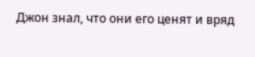Джон знал, что они его ценят и вряд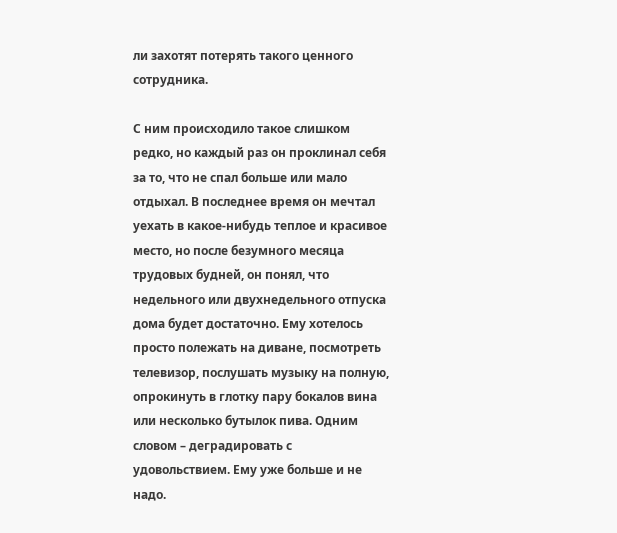ли захотят потерять такого ценного сотрудника.

С ним происходило такое слишком редко, но каждый раз он проклинал себя за то, что не спал больше или мало отдыхал. В последнее время он мечтал уехать в какое-нибудь теплое и красивое место, но после безумного месяца трудовых будней, он понял, что недельного или двухнедельного отпуска дома будет достаточно. Ему хотелось просто полежать на диване, посмотреть телевизор, послушать музыку на полную, опрокинуть в глотку пару бокалов вина или несколько бутылок пива. Одним словом – деградировать с удовольствием. Ему уже больше и не надо.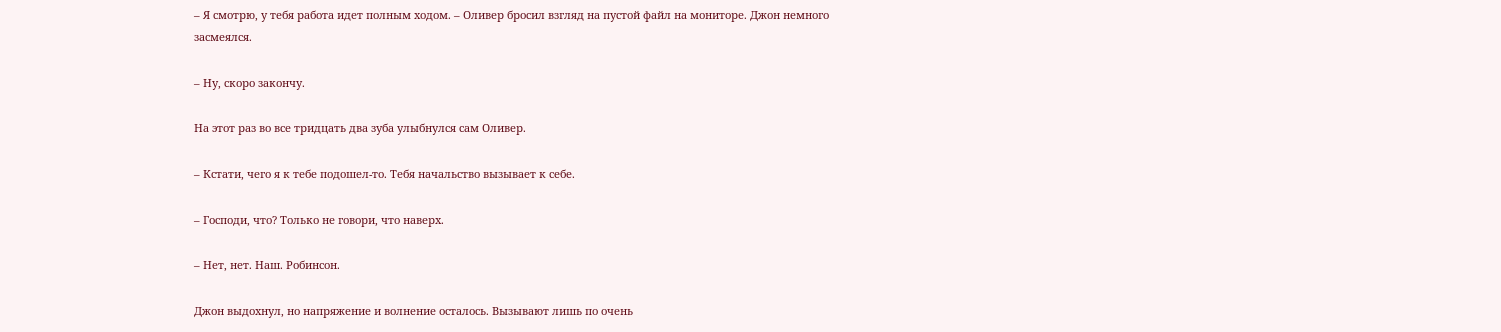– Я смотрю, у тебя работа идет полным ходом. – Оливер бросил взгляд на пустой файл на мониторе. Джон немного засмеялся.

– Ну, скоро закончу.

На этот раз во все тридцать два зуба улыбнулся сам Оливер.

– Кстати, чего я к тебе подошел-то. Тебя начальство вызывает к себе.

– Господи, что? Только не говори, что наверх.

– Нет, нет. Наш. Робинсон.

Джон выдохнул, но напряжение и волнение осталось. Вызывают лишь по очень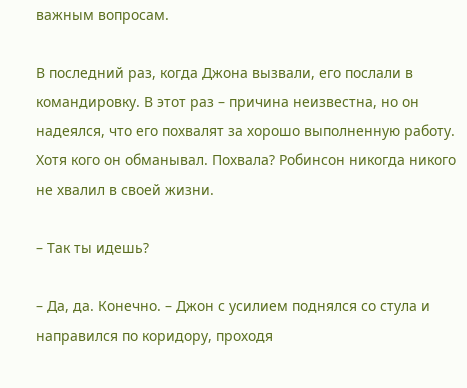важным вопросам.

В последний раз, когда Джона вызвали, его послали в командировку. В этот раз – причина неизвестна, но он надеялся, что его похвалят за хорошо выполненную работу. Хотя кого он обманывал. Похвала? Робинсон никогда никого не хвалил в своей жизни.

– Так ты идешь?

– Да, да. Конечно. – Джон с усилием поднялся со стула и направился по коридору, проходя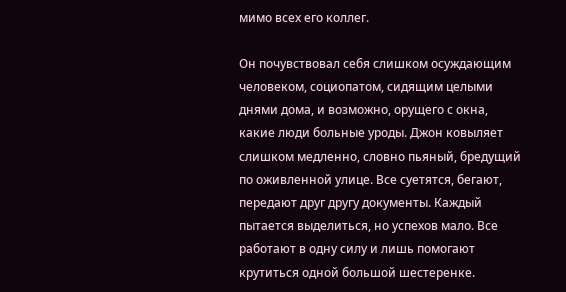мимо всех его коллег.

Он почувствовал себя слишком осуждающим человеком, социопатом, сидящим целыми днями дома, и возможно, орущего с окна, какие люди больные уроды. Джон ковыляет слишком медленно, словно пьяный, бредущий по оживленной улице. Все суетятся, бегают, передают друг другу документы. Каждый пытается выделиться, но успехов мало. Все работают в одну силу и лишь помогают крутиться одной большой шестеренке.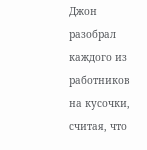Джон разобрал каждого из работников на кусочки, считая, что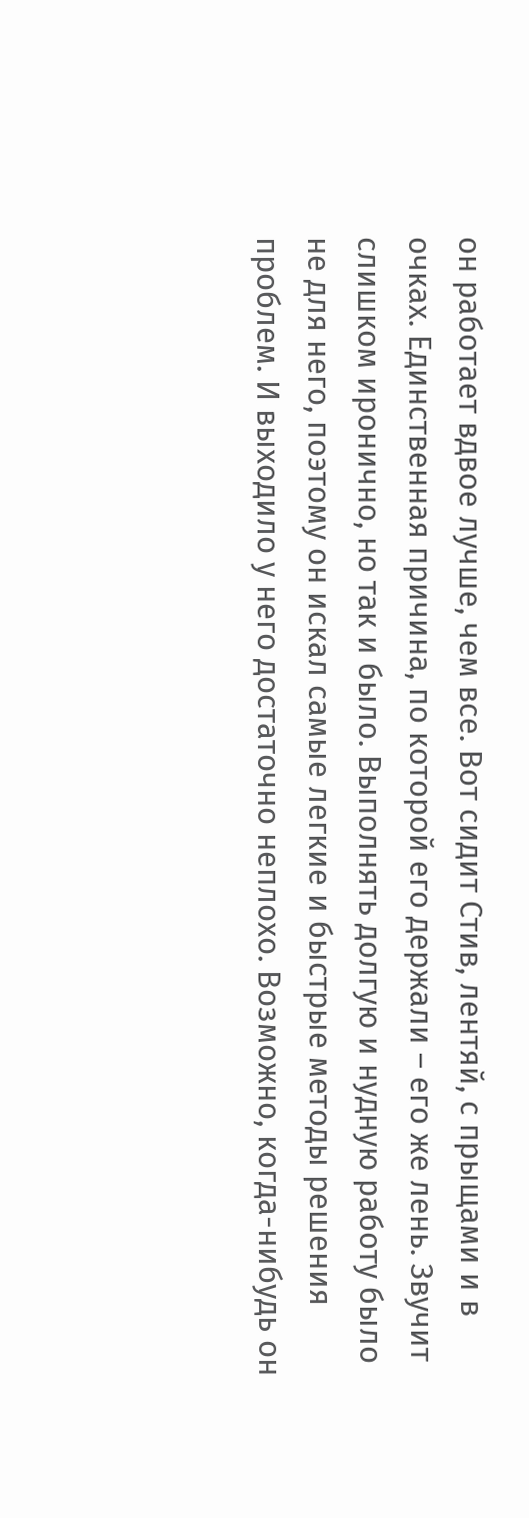он работает вдвое лучше, чем все. Вот сидит Стив, лентяй, с прыщами и в очках. Единственная причина, по которой его держали – его же лень. Звучит слишком иронично, но так и было. Выполнять долгую и нудную работу было не для него, поэтому он искал самые легкие и быстрые методы решения проблем. И выходило у него достаточно неплохо. Возможно, когда-нибудь он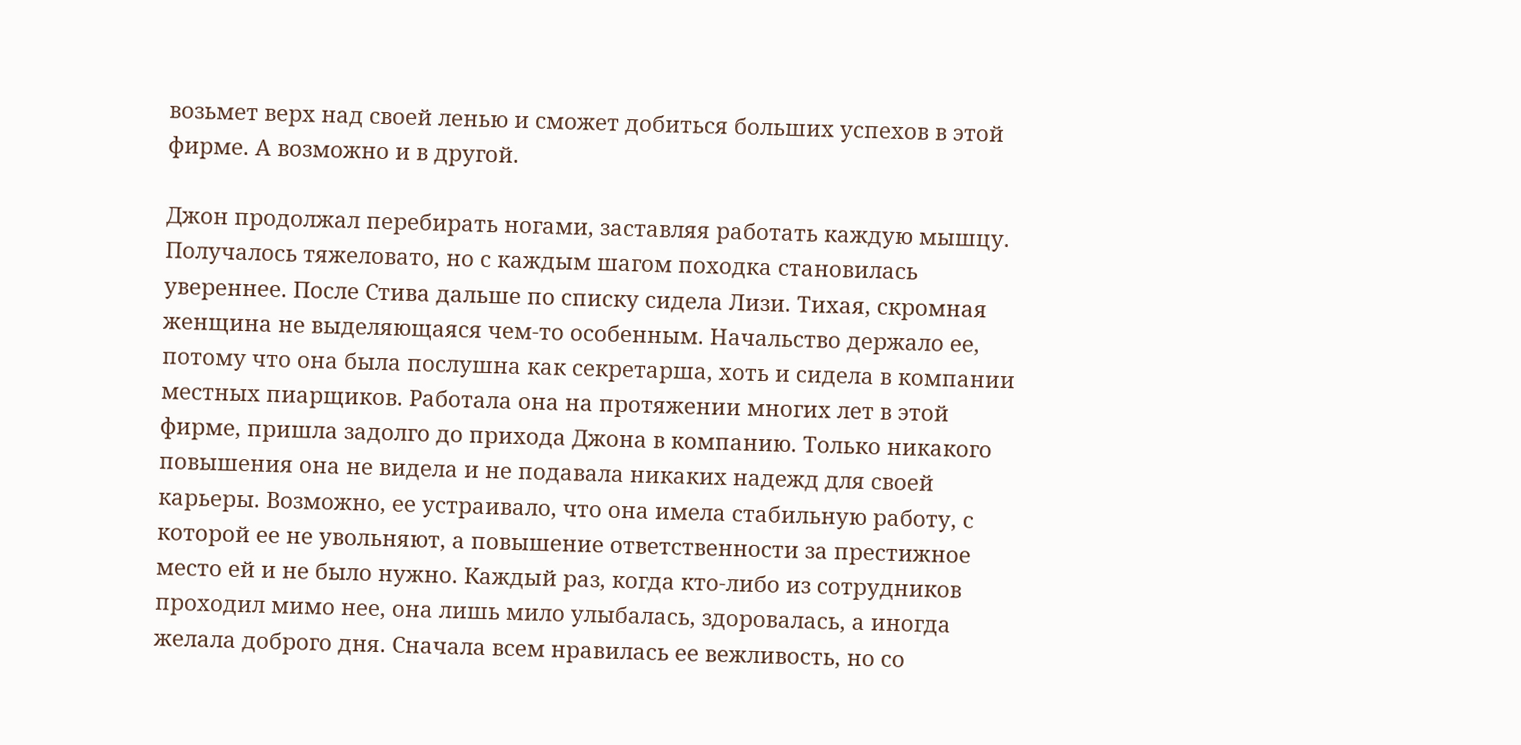возьмет верх над своей ленью и сможет добиться больших успехов в этой фирме. А возможно и в другой.

Джон продолжал перебирать ногами, заставляя работать каждую мышцу. Получалось тяжеловато, но с каждым шагом походка становилась увереннее. После Стива дальше по списку сидела Лизи. Тихая, скромная женщина не выделяющаяся чем-то особенным. Начальство держало ее, потому что она была послушна как секретарша, хоть и сидела в компании местных пиарщиков. Работала она на протяжении многих лет в этой фирме, пришла задолго до прихода Джона в компанию. Только никакого повышения она не видела и не подавала никаких надежд для своей карьеры. Возможно, ее устраивало, что она имела стабильную работу, с которой ее не увольняют, а повышение ответственности за престижное место ей и не было нужно. Каждый раз, когда кто-либо из сотрудников проходил мимо нее, она лишь мило улыбалась, здоровалась, а иногда желала доброго дня. Сначала всем нравилась ее вежливость, но со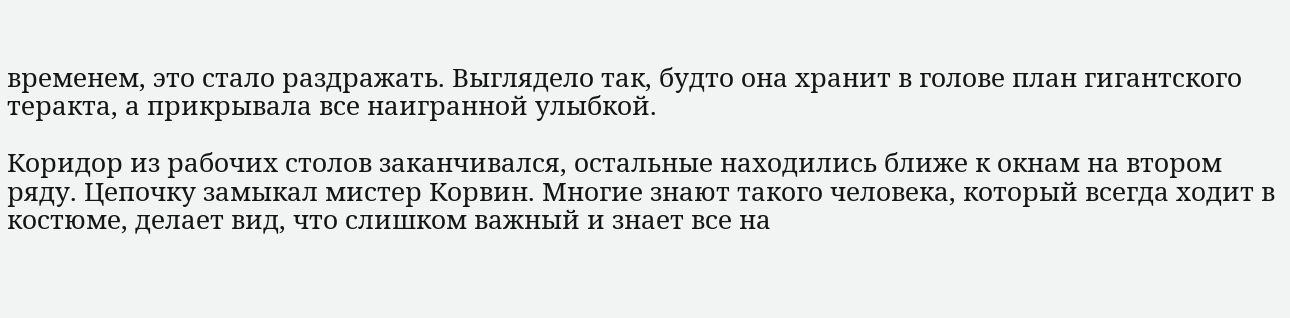временем, это стало раздражать. Выглядело так, будто она хранит в голове план гигантского теракта, а прикрывала все наигранной улыбкой.

Коридор из рабочих столов заканчивался, остальные находились ближе к окнам на втором ряду. Цепочку замыкал мистер Корвин. Многие знают такого человека, который всегда ходит в костюме, делает вид, что слишком важный и знает все на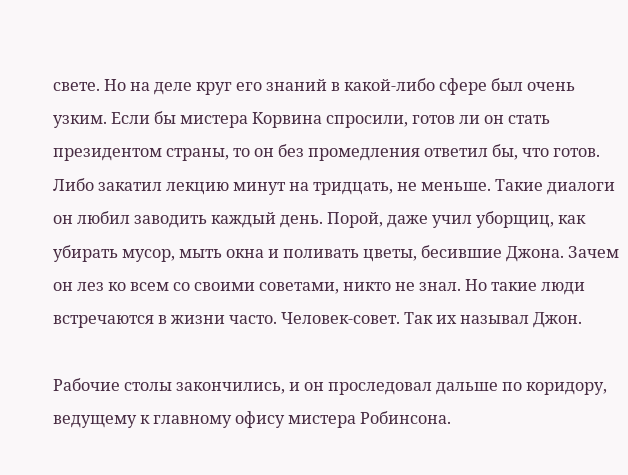свете. Но на деле круг его знаний в какой-либо сфере был очень узким. Если бы мистера Корвина спросили, готов ли он стать президентом страны, то он без промедления ответил бы, что готов. Либо закатил лекцию минут на тридцать, не меньше. Такие диалоги он любил заводить каждый день. Порой, даже учил уборщиц, как убирать мусор, мыть окна и поливать цветы, бесившие Джона. Зачем он лез ко всем со своими советами, никто не знал. Но такие люди встречаются в жизни часто. Человек-совет. Так их называл Джон.

Рабочие столы закончились, и он проследовал дальше по коридору, ведущему к главному офису мистера Робинсона.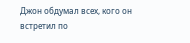Джон обдумал всех, кого он встретил по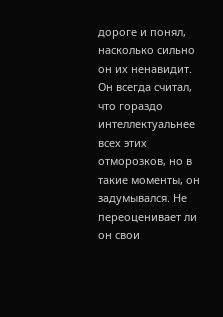дороге и понял, насколько сильно он их ненавидит. Он всегда считал, что гораздо интеллектуальнее всех этих отморозков, но в такие моменты, он задумывался. Не переоценивает ли он свои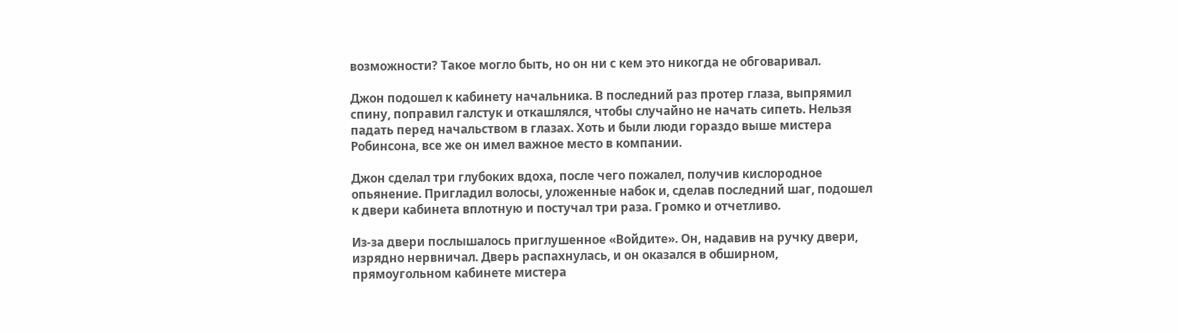возможности? Такое могло быть, но он ни с кем это никогда не обговаривал.

Джон подошел к кабинету начальника. В последний раз протер глаза, выпрямил спину, поправил галстук и откашлялся, чтобы случайно не начать сипеть. Нельзя падать перед начальством в глазах. Хоть и были люди гораздо выше мистера Робинсона, все же он имел важное место в компании.

Джон сделал три глубоких вдоха, после чего пожалел, получив кислородное опьянение. Пригладил волосы, уложенные набок и, сделав последний шаг, подошел к двери кабинета вплотную и постучал три раза. Громко и отчетливо.

Из-за двери послышалось приглушенное «Войдите». Он, надавив на ручку двери, изрядно нервничал. Дверь распахнулась, и он оказался в обширном, прямоугольном кабинете мистера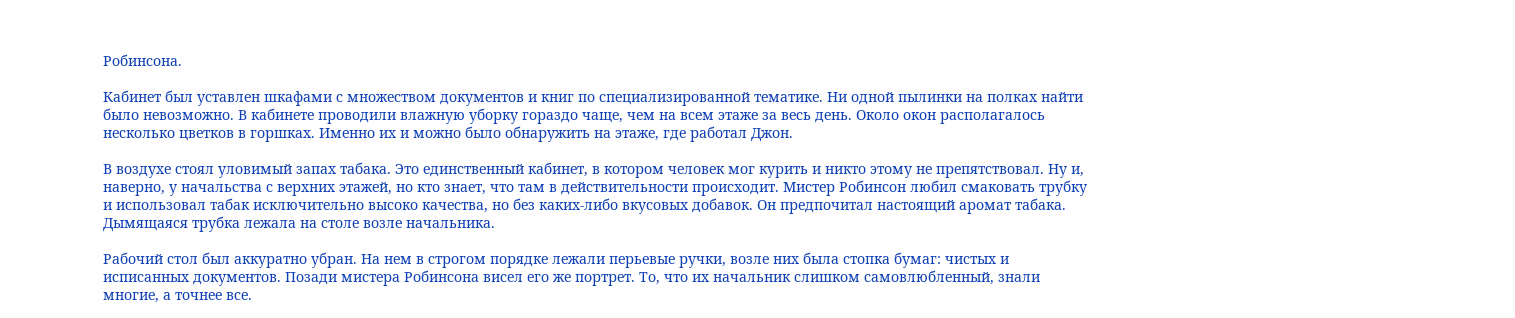Робинсона.

Кабинет был уставлен шкафами с множеством документов и книг по специализированной тематике. Ни одной пылинки на полках найти было невозможно. В кабинете проводили влажную уборку гораздо чаще, чем на всем этаже за весь день. Около окон располагалось несколько цветков в горшках. Именно их и можно было обнаружить на этаже, где работал Джон.

В воздухе стоял уловимый запах табака. Это единственный кабинет, в котором человек мог курить и никто этому не препятствовал. Ну и, наверно, у начальства с верхних этажей, но кто знает, что там в действительности происходит. Мистер Робинсон любил смаковать трубку и использовал табак исключительно высоко качества, но без каких-либо вкусовых добавок. Он предпочитал настоящий аромат табака. Дымящаяся трубка лежала на столе возле начальника.

Рабочий стол был аккуратно убран. На нем в строгом порядке лежали перьевые ручки, возле них была стопка бумаг: чистых и исписанных документов. Позади мистера Робинсона висел его же портрет. То, что их начальник слишком самовлюбленный, знали многие, а точнее все.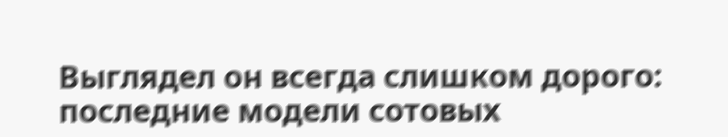Выглядел он всегда слишком дорого: последние модели сотовых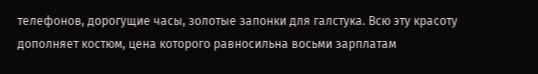телефонов, дорогущие часы, золотые запонки для галстука. Всю эту красоту дополняет костюм, цена которого равносильна восьми зарплатам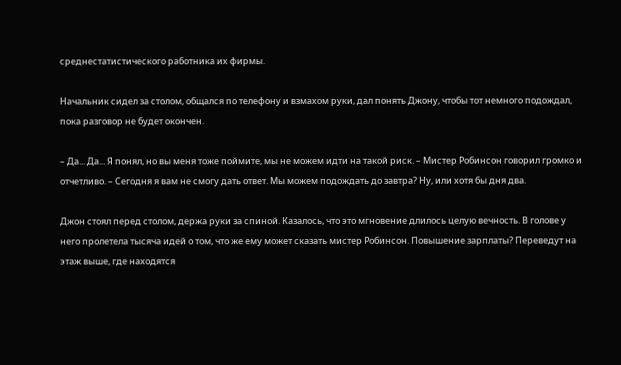среднестатистического работника их фирмы.

Начальник сидел за столом, общался по телефону и взмахом руки, дал понять Джону, чтобы тот немного подождал, пока разговор не будет окончен.

– Да... Да... Я понял, но вы меня тоже поймите, мы не можем идти на такой риск. – Мистер Робинсон говорил громко и отчетливо. – Сегодня я вам не смогу дать ответ. Мы можем подождать до завтра? Ну, или хотя бы дня два.

Джон стоял перед столом, держа руки за спиной. Казалось, что это мгновение длилось целую вечность. В голове у него пролетела тысяча идей о том, что же ему может сказать мистер Робинсон. Повышение зарплаты? Переведут на этаж выше, где находятся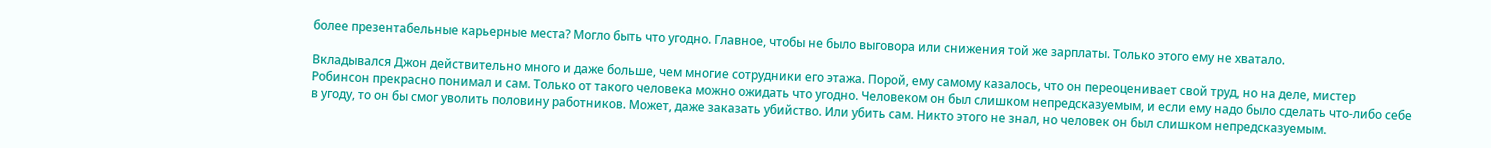более презентабельные карьерные места? Могло быть что угодно. Главное, чтобы не было выговора или снижения той же зарплаты. Только этого ему не хватало.

Вкладывался Джон действительно много и даже больше, чем многие сотрудники его этажа. Порой, ему самому казалось, что он переоценивает свой труд, но на деле, мистер Робинсон прекрасно понимал и сам. Только от такого человека можно ожидать что угодно. Человеком он был слишком непредсказуемым, и если ему надо было сделать что-либо себе в угоду, то он бы смог уволить половину работников. Может, даже заказать убийство. Или убить сам. Никто этого не знал, но человек он был слишком непредсказуемым.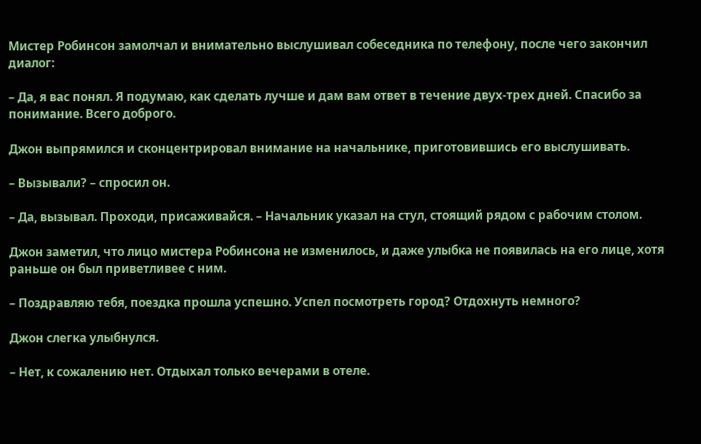Мистер Робинсон замолчал и внимательно выслушивал собеседника по телефону, после чего закончил диалог:

– Да, я вас понял. Я подумаю, как сделать лучше и дам вам ответ в течение двух-трех дней. Спасибо за понимание. Всего доброго.

Джон выпрямился и сконцентрировал внимание на начальнике, приготовившись его выслушивать.

– Вызывали? – спросил он.

– Да, вызывал. Проходи, присаживайся. – Начальник указал на стул, стоящий рядом с рабочим столом.

Джон заметил, что лицо мистера Робинсона не изменилось, и даже улыбка не появилась на его лице, хотя раньше он был приветливее с ним.

– Поздравляю тебя, поездка прошла успешно. Успел посмотреть город? Отдохнуть немного?

Джон слегка улыбнулся.

– Нет, к сожалению нет. Отдыхал только вечерами в отеле.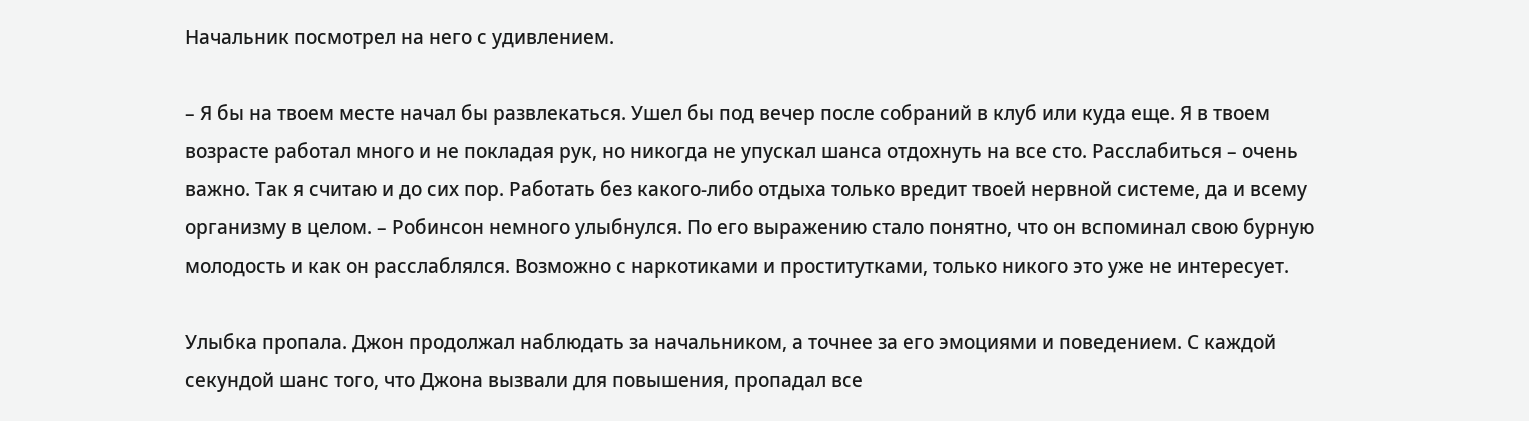Начальник посмотрел на него с удивлением.

– Я бы на твоем месте начал бы развлекаться. Ушел бы под вечер после собраний в клуб или куда еще. Я в твоем возрасте работал много и не покладая рук, но никогда не упускал шанса отдохнуть на все сто. Расслабиться – очень важно. Так я считаю и до сих пор. Работать без какого-либо отдыха только вредит твоей нервной системе, да и всему организму в целом. – Робинсон немного улыбнулся. По его выражению стало понятно, что он вспоминал свою бурную молодость и как он расслаблялся. Возможно с наркотиками и проститутками, только никого это уже не интересует.

Улыбка пропала. Джон продолжал наблюдать за начальником, а точнее за его эмоциями и поведением. С каждой секундой шанс того, что Джона вызвали для повышения, пропадал все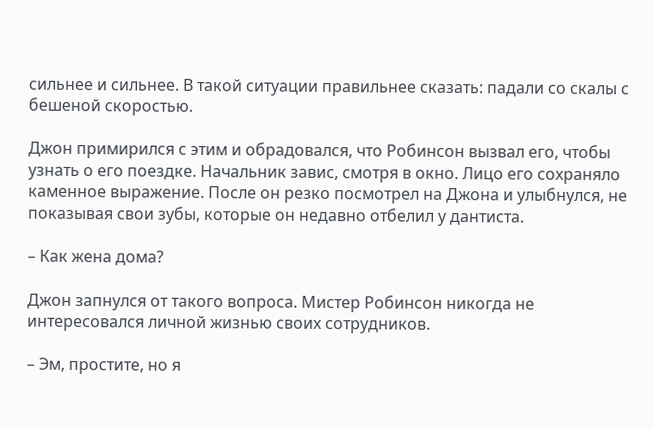сильнее и сильнее. В такой ситуации правильнее сказать: падали со скалы с бешеной скоростью.

Джон примирился с этим и обрадовался, что Робинсон вызвал его, чтобы узнать о его поездке. Начальник завис, смотря в окно. Лицо его сохраняло каменное выражение. После он резко посмотрел на Джона и улыбнулся, не показывая свои зубы, которые он недавно отбелил у дантиста.

– Как жена дома?

Джон запнулся от такого вопроса. Мистер Робинсон никогда не интересовался личной жизнью своих сотрудников.

– Эм, простите, но я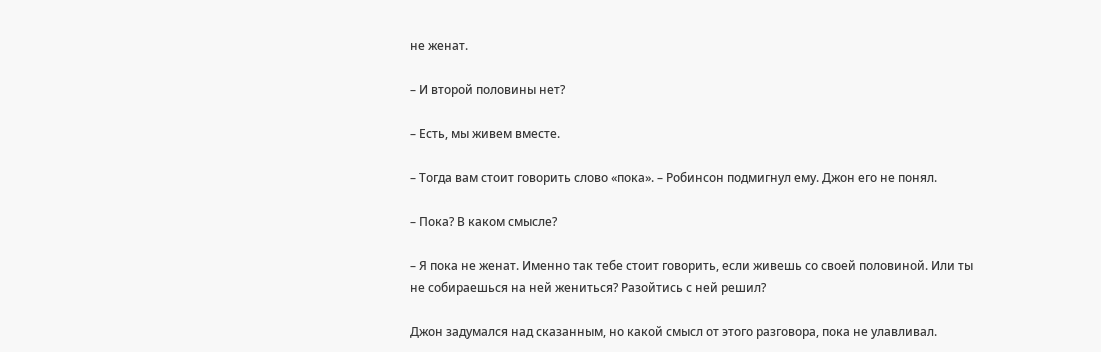не женат.

– И второй половины нет?

– Есть, мы живем вместе.

– Тогда вам стоит говорить слово «пока». – Робинсон подмигнул ему. Джон его не понял.

– Пока? В каком смысле?

– Я пока не женат. Именно так тебе стоит говорить, если живешь со своей половиной. Или ты не собираешься на ней жениться? Разойтись с ней решил?

Джон задумался над сказанным, но какой смысл от этого разговора, пока не улавливал.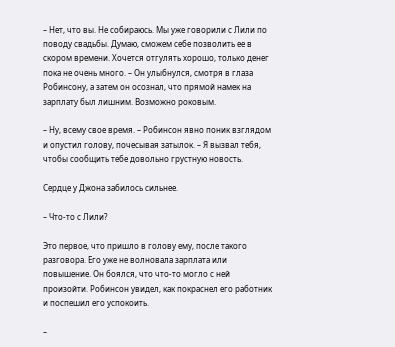– Нет, что вы. Не собираюсь. Мы уже говорили с Лили по поводу свадьбы. Думаю, сможем себе позволить ее в скором времени. Хочется отгулять хорошо, только денег пока не очень много. – Он улыбнулся, смотря в глаза Робинсону, а затем он осознал, что прямой намек на зарплату был лишним. Возможно роковым.

– Ну, всему свое время. – Робинсон явно поник взглядом и опустил голову, почесывая затылок. – Я вызвал тебя, чтобы сообщить тебе довольно грустную новость.

Сердце у Джона забилось сильнее.

– Что-то с Лили?

Это первое, что пришло в голову ему, после такого разговора. Его уже не волновала зарплата или повышение. Он боялся, что что-то могло с ней произойти. Робинсон увидел, как покраснел его работник и поспешил его успокоить.

–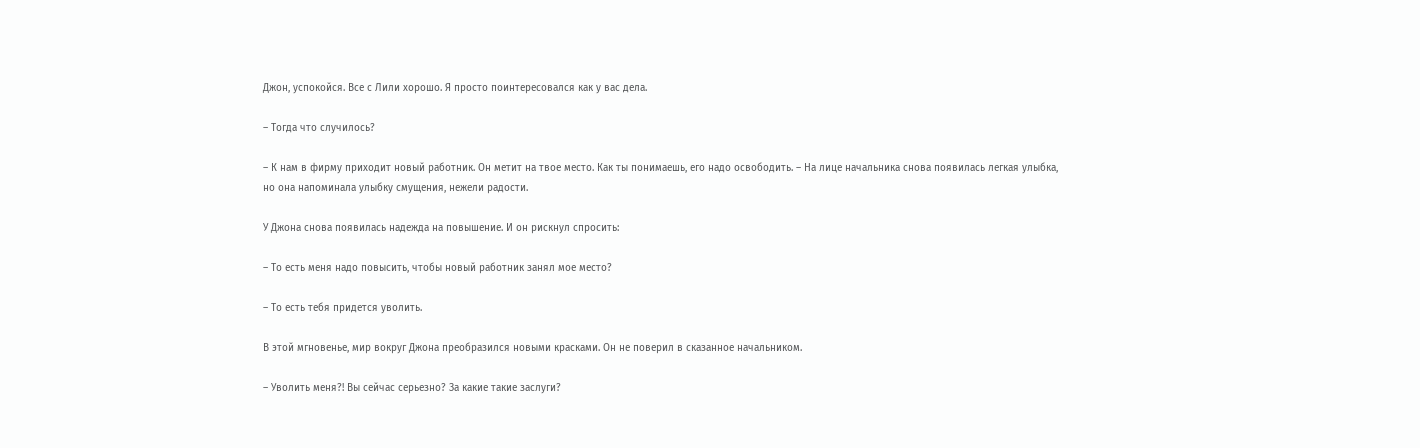Джон, успокойся. Все с Лили хорошо. Я просто поинтересовался как у вас дела.

– Тогда что случилось?

– К нам в фирму приходит новый работник. Он метит на твое место. Как ты понимаешь, его надо освободить. – На лице начальника снова появилась легкая улыбка, но она напоминала улыбку смущения, нежели радости.

У Джона снова появилась надежда на повышение. И он рискнул спросить:

– То есть меня надо повысить, чтобы новый работник занял мое место?

– То есть тебя придется уволить.

В этой мгновенье, мир вокруг Джона преобразился новыми красками. Он не поверил в сказанное начальником.

– Уволить меня?! Вы сейчас серьезно? За какие такие заслуги?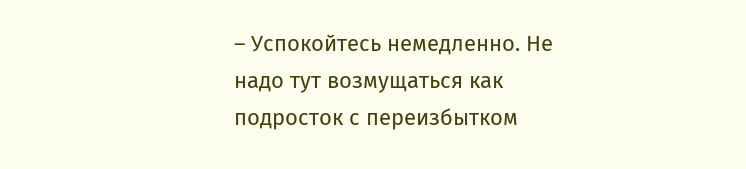– Успокойтесь немедленно. Не надо тут возмущаться как подросток с переизбытком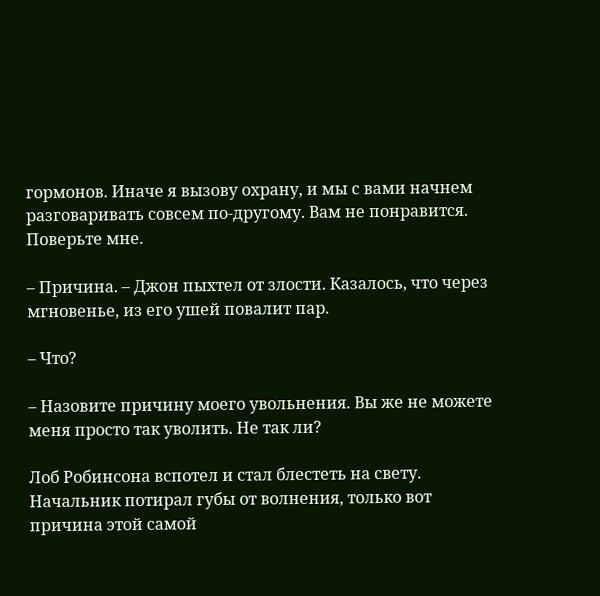гормонов. Иначе я вызову охрану, и мы с вами начнем разговаривать совсем по-другому. Вам не понравится. Поверьте мне.

– Причина. – Джон пыхтел от злости. Казалось, что через мгновенье, из его ушей повалит пар.

– Что?

– Назовите причину моего увольнения. Вы же не можете меня просто так уволить. Не так ли?

Лоб Робинсона вспотел и стал блестеть на свету. Начальник потирал губы от волнения, только вот причина этой самой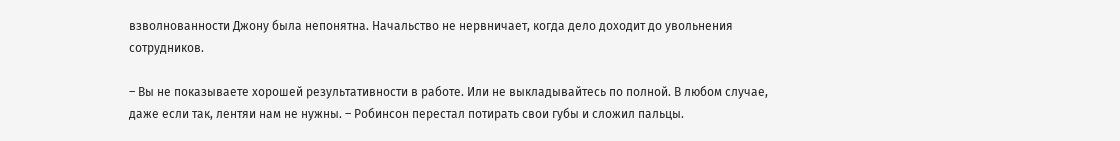взволнованности Джону была непонятна. Начальство не нервничает, когда дело доходит до увольнения сотрудников.

– Вы не показываете хорошей результативности в работе. Или не выкладывайтесь по полной. В любом случае, даже если так, лентяи нам не нужны. – Робинсон перестал потирать свои губы и сложил пальцы.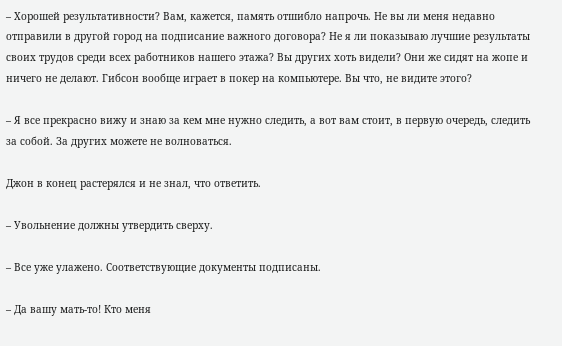– Хорошей результативности? Вам, кажется, память отшибло напрочь. Не вы ли меня недавно отправили в другой город на подписание важного договора? Не я ли показываю лучшие результаты своих трудов среди всех работников нашего этажа? Вы других хоть видели? Они же сидят на жопе и ничего не делают. Гибсон вообще играет в покер на компьютере. Вы что, не видите этого?

– Я все прекрасно вижу и знаю за кем мне нужно следить, а вот вам стоит, в первую очередь, следить за собой. За других можете не волноваться.

Джон в конец растерялся и не знал, что ответить.

– Увольнение должны утвердить сверху.

– Все уже улажено. Соответствующие документы подписаны.

– Да вашу мать-то! Кто меня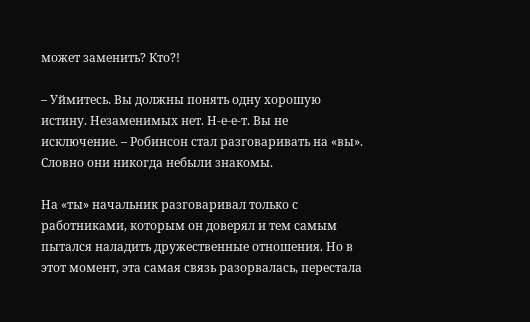может заменить? Кто?!

– Уймитесь. Вы должны понять одну хорошую истину. Незаменимых нет. Н-е-е-т. Вы не исключение. – Робинсон стал разговаривать на «вы». Словно они никогда небыли знакомы.

На «ты» начальник разговаривал только с работниками, которым он доверял и тем самым пытался наладить дружественные отношения. Но в этот момент, эта самая связь разорвалась, перестала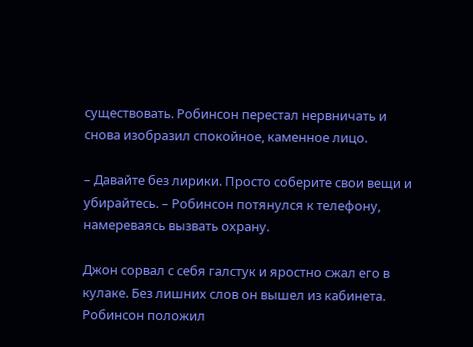существовать. Робинсон перестал нервничать и снова изобразил спокойное, каменное лицо.

– Давайте без лирики. Просто соберите свои вещи и убирайтесь. – Робинсон потянулся к телефону, намереваясь вызвать охрану.

Джон сорвал с себя галстук и яростно сжал его в кулаке. Без лишних слов он вышел из кабинета. Робинсон положил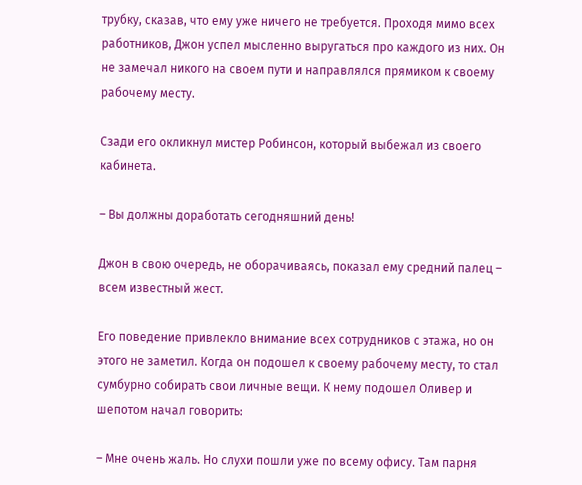трубку, сказав, что ему уже ничего не требуется. Проходя мимо всех работников, Джон успел мысленно выругаться про каждого из них. Он не замечал никого на своем пути и направлялся прямиком к своему рабочему месту.

Сзади его окликнул мистер Робинсон, который выбежал из своего кабинета.

– Вы должны доработать сегодняшний день!

Джон в свою очередь, не оборачиваясь, показал ему средний палец – всем известный жест.

Его поведение привлекло внимание всех сотрудников с этажа, но он этого не заметил. Когда он подошел к своему рабочему месту, то стал сумбурно собирать свои личные вещи. К нему подошел Оливер и шепотом начал говорить:

– Мне очень жаль. Но слухи пошли уже по всему офису. Там парня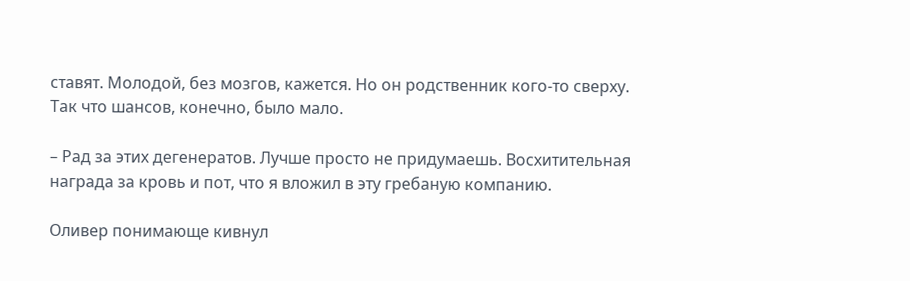ставят. Молодой, без мозгов, кажется. Но он родственник кого-то сверху. Так что шансов, конечно, было мало.

– Рад за этих дегенератов. Лучше просто не придумаешь. Восхитительная награда за кровь и пот, что я вложил в эту гребаную компанию.

Оливер понимающе кивнул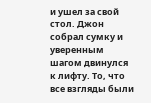и ушел за свой стол. Джон собрал сумку и уверенным шагом двинулся к лифту. То, что все взгляды были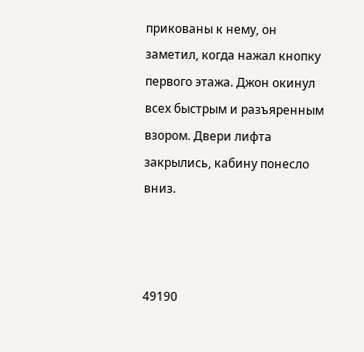прикованы к нему, он заметил, когда нажал кнопку первого этажа. Джон окинул всех быстрым и разъяренным взором. Двери лифта закрылись, кабину понесло вниз.



49190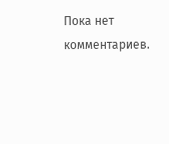Пока нет комментариев.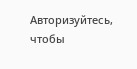Авторизуйтесь, чтобы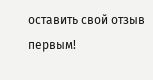оставить свой отзыв первым!